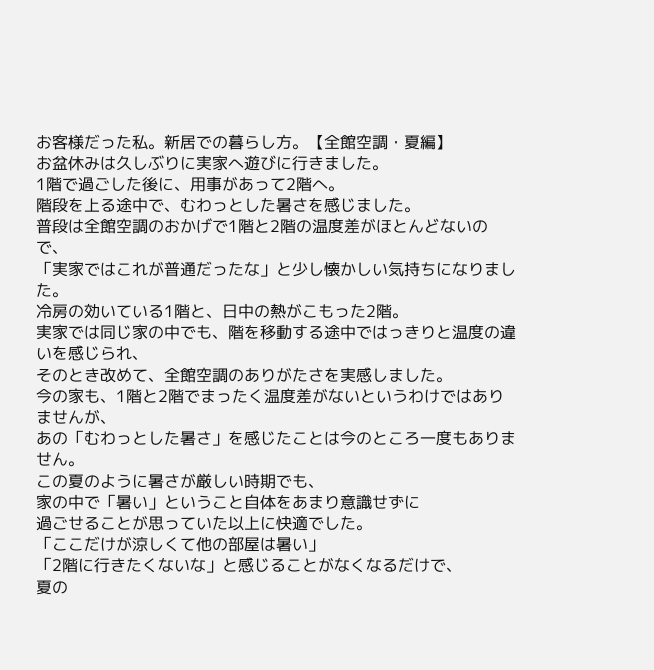お客様だった私。新居での暮らし方。【全館空調・夏編】
お盆休みは久しぶりに実家へ遊びに行きました。
1階で過ごした後に、用事があって2階へ。
階段を上る途中で、むわっとした暑さを感じました。
普段は全館空調のおかげで1階と2階の温度差がほとんどないので、
「実家ではこれが普通だったな」と少し懐かしい気持ちになりました。
冷房の効いている1階と、日中の熱がこもった2階。
実家では同じ家の中でも、階を移動する途中ではっきりと温度の違いを感じられ、
そのとき改めて、全館空調のありがたさを実感しました。
今の家も、1階と2階でまったく温度差がないというわけではありませんが、
あの「むわっとした暑さ」を感じたことは今のところ一度もありません。
この夏のように暑さが厳しい時期でも、
家の中で「暑い」ということ自体をあまり意識せずに
過ごせることが思っていた以上に快適でした。
「ここだけが涼しくて他の部屋は暑い」
「2階に行きたくないな」と感じることがなくなるだけで、
夏の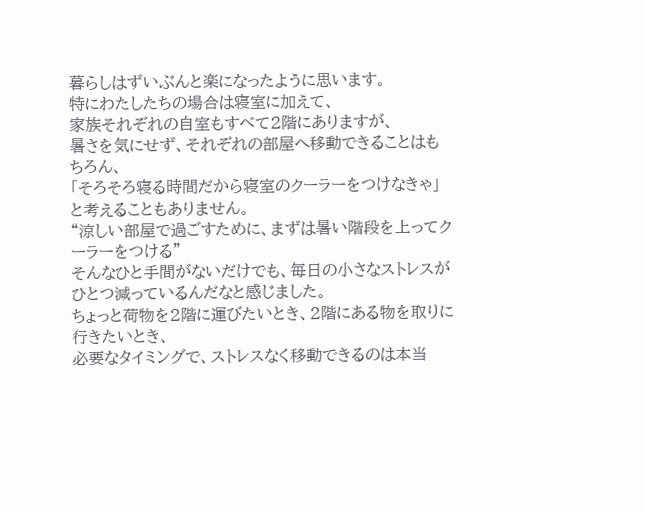暮らしはずいぶんと楽になったように思います。
特にわたしたちの場合は寝室に加えて、
家族それぞれの自室もすべて2階にありますが、
暑さを気にせず、それぞれの部屋へ移動できることはもちろん、
「そろそろ寝る時間だから寝室のクーラーをつけなきゃ」と考えることもありません。
“涼しい部屋で過ごすために、まずは暑い階段を上ってクーラーをつける”
そんなひと手間がないだけでも、毎日の小さなストレスがひとつ減っているんだなと感じました。
ちょっと荷物を2階に運びたいとき、2階にある物を取りに行きたいとき、
必要なタイミングで、ストレスなく移動できるのは本当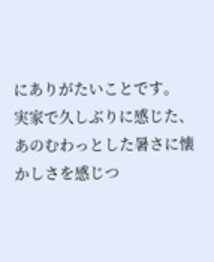にありがたいことです。
実家で久しぶりに感じた、あのむわっとした暑さに懐かしさを感じつ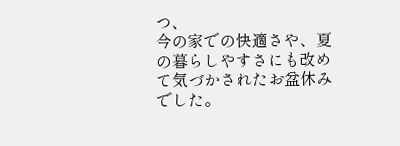つ、
今の家での快適さや、夏の暮らしやすさにも改めて気づかされたお盆休みでした。